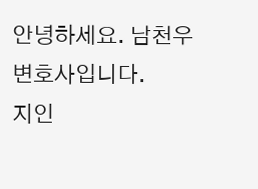안녕하세요. 남천우 변호사입니다.
지인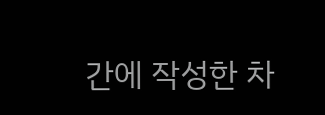간에 작성한 차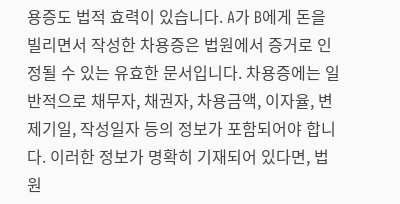용증도 법적 효력이 있습니다. A가 B에게 돈을 빌리면서 작성한 차용증은 법원에서 증거로 인정될 수 있는 유효한 문서입니다. 차용증에는 일반적으로 채무자, 채권자, 차용금액, 이자율, 변제기일, 작성일자 등의 정보가 포함되어야 합니다. 이러한 정보가 명확히 기재되어 있다면, 법원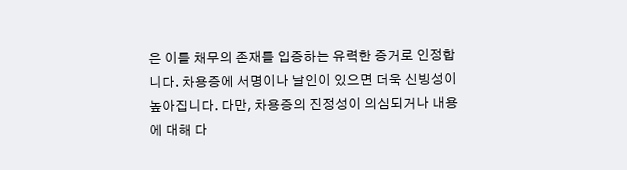은 이를 채무의 존재를 입증하는 유력한 증거로 인정합니다. 차용증에 서명이나 날인이 있으면 더욱 신빙성이 높아집니다. 다만, 차용증의 진정성이 의심되거나 내용에 대해 다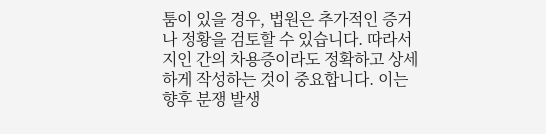툼이 있을 경우, 법원은 추가적인 증거나 정황을 검토할 수 있습니다. 따라서 지인 간의 차용증이라도 정확하고 상세하게 작성하는 것이 중요합니다. 이는 향후 분쟁 발생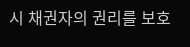시 채권자의 권리를 보호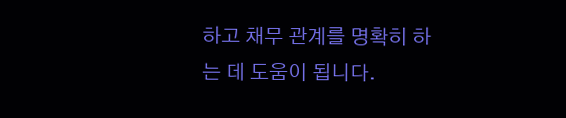하고 채무 관계를 명확히 하는 데 도움이 됩니다.